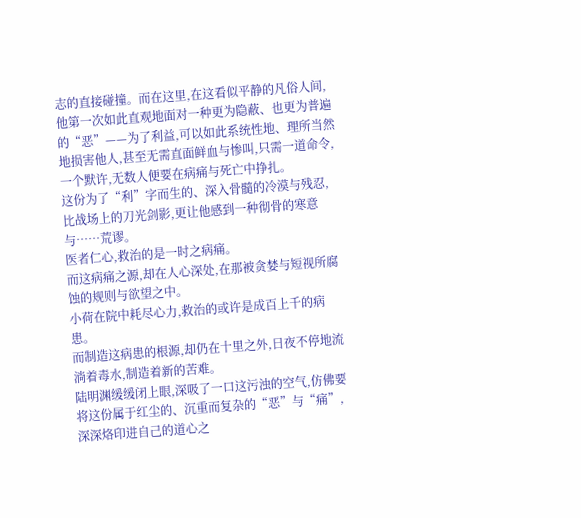志的直接碰撞。而在这里,在这看似平静的凡俗人间,他第一次如此直观地面对一种更为隐蔽、也更为普遍的“恶”——为了利益,可以如此系统性地、理所当然地损害他人,甚至无需直面鲜血与惨叫,只需一道命令,一个默许,无数人便要在病痛与死亡中挣扎。
这份为了“利”字而生的、深入骨髓的冷漠与残忍,比战场上的刀光剑影,更让他感到一种彻骨的寒意与……荒谬。
医者仁心,救治的是一时之病痛。
而这病痛之源,却在人心深处,在那被贪婪与短视所腐蚀的规则与欲望之中。
小荷在院中耗尽心力,救治的或许是成百上千的病患。
而制造这病患的根源,却仍在十里之外,日夜不停地流淌着毒水,制造着新的苦难。
陆明渊缓缓闭上眼,深吸了一口这污浊的空气,仿佛要将这份属于红尘的、沉重而复杂的“恶”与“痛”,深深烙印进自己的道心之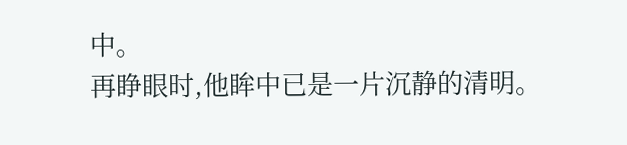中。
再睁眼时,他眸中已是一片沉静的清明。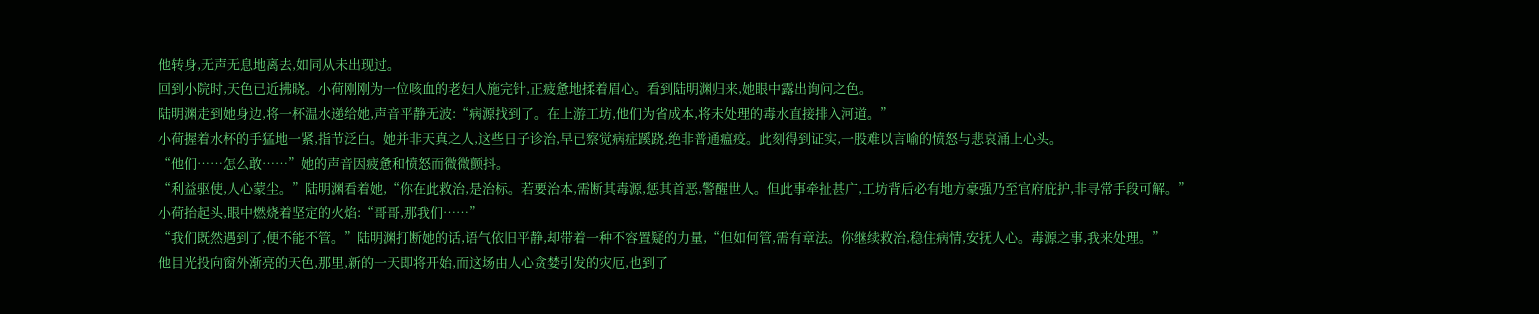他转身,无声无息地离去,如同从未出现过。
回到小院时,天色已近拂晓。小荷刚刚为一位咳血的老妇人施完针,正疲惫地揉着眉心。看到陆明渊归来,她眼中露出询问之色。
陆明渊走到她身边,将一杯温水递给她,声音平静无波:“病源找到了。在上游工坊,他们为省成本,将未处理的毒水直接排入河道。”
小荷握着水杯的手猛地一紧,指节泛白。她并非天真之人,这些日子诊治,早已察觉病症蹊跷,绝非普通瘟疫。此刻得到证实,一股难以言喻的愤怒与悲哀涌上心头。
“他们……怎么敢……”她的声音因疲惫和愤怒而微微颤抖。
“利益驱使,人心蒙尘。”陆明渊看着她,“你在此救治,是治标。若要治本,需断其毒源,惩其首恶,警醒世人。但此事牵扯甚广,工坊背后必有地方豪强乃至官府庇护,非寻常手段可解。”
小荷抬起头,眼中燃烧着坚定的火焰:“哥哥,那我们……”
“我们既然遇到了,便不能不管。”陆明渊打断她的话,语气依旧平静,却带着一种不容置疑的力量,“但如何管,需有章法。你继续救治,稳住病情,安抚人心。毒源之事,我来处理。”
他目光投向窗外渐亮的天色,那里,新的一天即将开始,而这场由人心贪婪引发的灾厄,也到了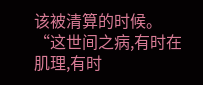该被清算的时候。
“这世间之病,有时在肌理,有时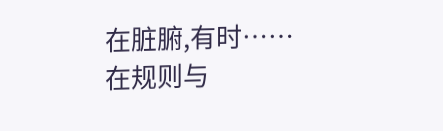在脏腑,有时……在规则与